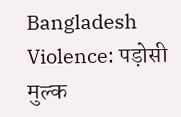Bangladesh Violence: पड़ोसी मुल्क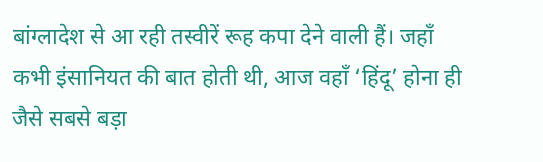बांग्लादेश से आ रही तस्वीरें रूह कपा देने वाली हैं। जहाँ कभी इंसानियत की बात होती थी, आज वहाँ ‘हिंदू’ होना ही जैसे सबसे बड़ा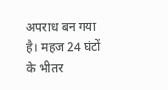अपराध बन गया है। महज 24 घंटों के भीतर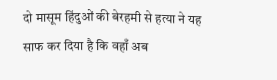दो मासूम हिंदुओं की बेरहमी से हत्या ने यह साफ कर दिया है कि वहाँ अब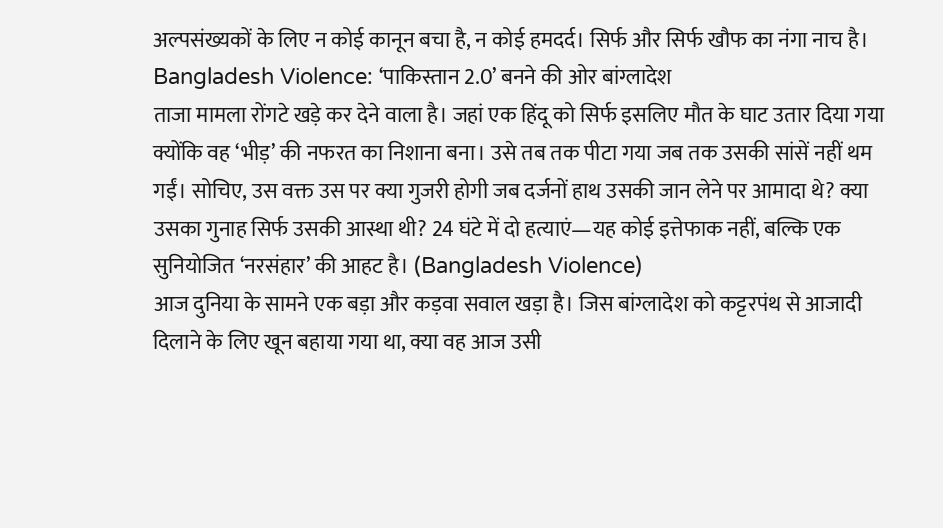अल्पसंख्यकों के लिए न कोई कानून बचा है, न कोई हमदर्द। सिर्फ और सिर्फ खौफ का नंगा नाच है।
Bangladesh Violence: ‘पाकिस्तान 2.0’ बनने की ओर बांग्लादेश
ताजा मामला रोंगटे खड़े कर देने वाला है। जहां एक हिंदू को सिर्फ इसलिए मौत के घाट उतार दिया गया क्योंकि वह ‘भीड़’ की नफरत का निशाना बना। उसे तब तक पीटा गया जब तक उसकी सांसें नहीं थम गईं। सोचिए, उस वक्त उस पर क्या गुजरी होगी जब दर्जनों हाथ उसकी जान लेने पर आमादा थे? क्या उसका गुनाह सिर्फ उसकी आस्था थी? 24 घंटे में दो हत्याएं—यह कोई इत्तेफाक नहीं, बल्कि एक सुनियोजित ‘नरसंहार’ की आहट है। (Bangladesh Violence)
आज दुनिया के सामने एक बड़ा और कड़वा सवाल खड़ा है। जिस बांग्लादेश को कट्टरपंथ से आजादी दिलाने के लिए खून बहाया गया था, क्या वह आज उसी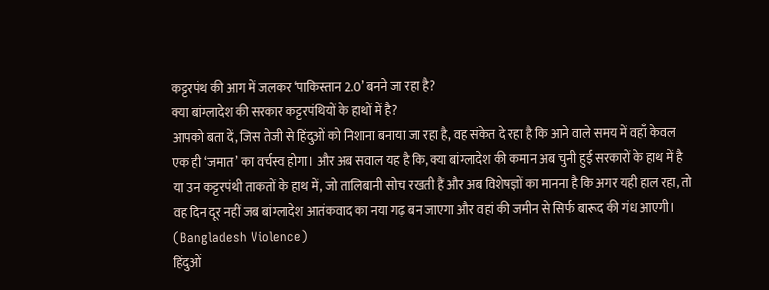कट्टरपंथ की आग में जलकर ‘पाकिस्तान 2.0’ बनने जा रहा है?
क्या बांग्लादेश की सरकार कट्टरपंथियों के हाथों में है?
आपको बता दें, जिस तेजी से हिंदुओं को निशाना बनाया जा रहा है, वह संकेत दे रहा है कि आने वाले समय में वहाँ केवल एक ही ‘जमात’ का वर्चस्व होगा। और अब सवाल यह है कि, क्या बांग्लादेश की कमान अब चुनी हुई सरकारों के हाथ में है या उन कट्टरपंथी ताकतों के हाथ में, जो तालिबानी सोच रखती हैं और अब विशेषज्ञों का मानना है कि अगर यही हाल रहा, तो वह दिन दूर नहीं जब बांग्लादेश आतंकवाद का नया गढ़ बन जाएगा और वहां की जमीन से सिर्फ बारूद की गंध आएगी। (Bangladesh Violence)
हिंदुओं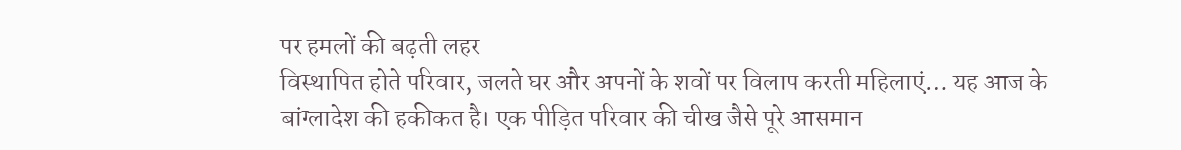पर हमलों की बढ़ती लहर
विस्थापित होते परिवार, जलते घर और अपनों के शवों पर विलाप करती महिलाएं… यह आज के बांग्लादेश की हकीकत है। एक पीड़ित परिवार की चीख जैसे पूरे आसमान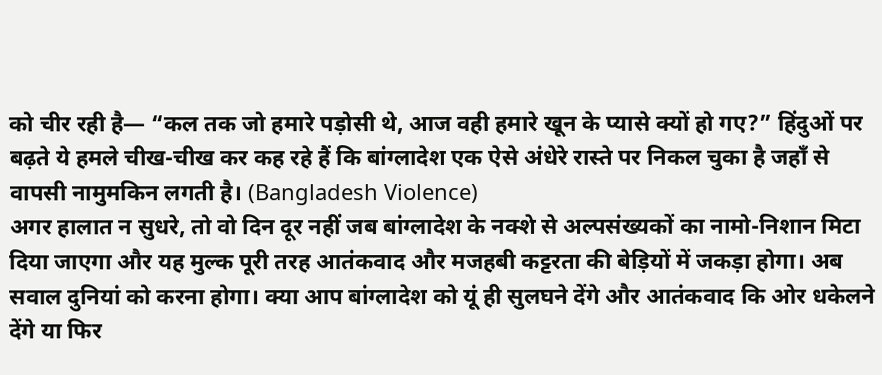को चीर रही है— “कल तक जो हमारे पड़ोसी थे, आज वही हमारे खून के प्यासे क्यों हो गए?” हिंदुओं पर बढ़ते ये हमले चीख-चीख कर कह रहे हैं कि बांग्लादेश एक ऐसे अंधेरे रास्ते पर निकल चुका है जहाँ से वापसी नामुमकिन लगती है। (Bangladesh Violence)
अगर हालात न सुधरे, तो वो दिन दूर नहीं जब बांग्लादेश के नक्शे से अल्पसंख्यकों का नामो-निशान मिटा दिया जाएगा और यह मुल्क पूरी तरह आतंकवाद और मजहबी कट्टरता की बेड़ियों में जकड़ा होगा। अब सवाल दुनियां को करना होगा। क्या आप बांग्लादेश को यूं ही सुलघने देंगे और आतंकवाद कि ओर धकेलने देंगे या फिर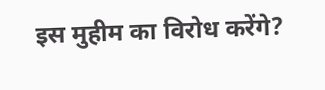इस मुहीम का विरोध करेंगे?